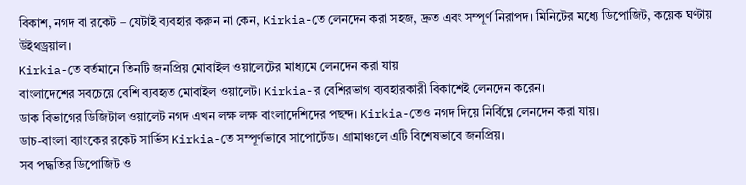বিকাশ, নগদ বা রকেট – যেটাই ব্যবহার করুন না কেন, Kirkia-তে লেনদেন করা সহজ, দ্রুত এবং সম্পূর্ণ নিরাপদ। মিনিটের মধ্যে ডিপোজিট, কয়েক ঘণ্টায় উইথড্রয়াল।
Kirkia-তে বর্তমানে তিনটি জনপ্রিয় মোবাইল ওয়ালেটের মাধ্যমে লেনদেন করা যায়
বাংলাদেশের সবচেয়ে বেশি ব্যবহৃত মোবাইল ওয়ালেট। Kirkia-র বেশিরভাগ ব্যবহারকারী বিকাশেই লেনদেন করেন।
ডাক বিভাগের ডিজিটাল ওয়ালেট নগদ এখন লক্ষ লক্ষ বাংলাদেশিদের পছন্দ। Kirkia-তেও নগদ দিয়ে নির্বিঘ্নে লেনদেন করা যায়।
ডাচ-বাংলা ব্যাংকের রকেট সার্ভিস Kirkia-তে সম্পূর্ণভাবে সাপোর্টেড। গ্রামাঞ্চলে এটি বিশেষভাবে জনপ্রিয়।
সব পদ্ধতির ডিপোজিট ও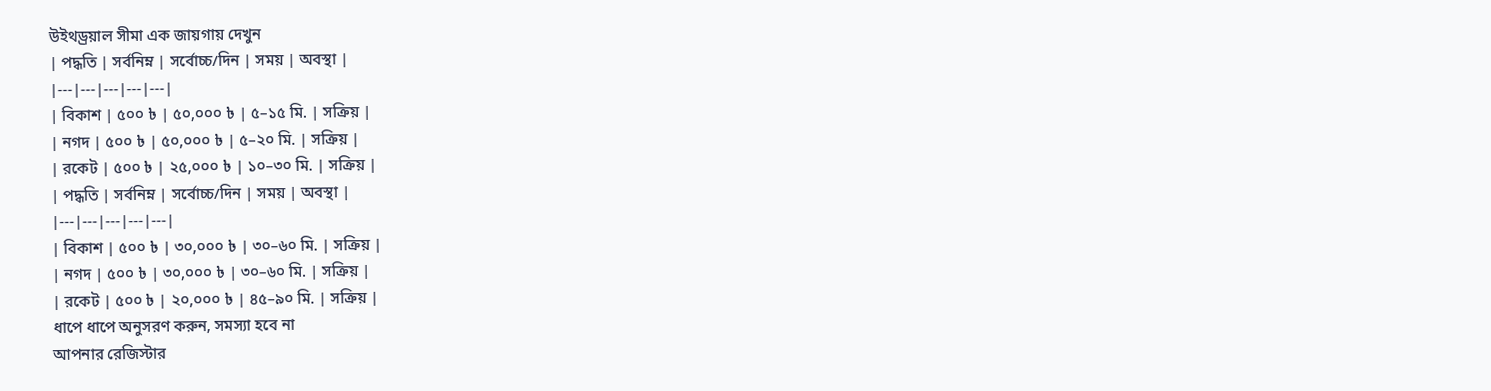উইথড্রয়াল সীমা এক জায়গায় দেখুন
| পদ্ধতি | সর্বনিম্ন | সর্বোচ্চ/দিন | সময় | অবস্থা |
|---|---|---|---|---|
| বিকাশ | ৫০০ ৳ | ৫০,০০০ ৳ | ৫–১৫ মি. | সক্রিয় |
| নগদ | ৫০০ ৳ | ৫০,০০০ ৳ | ৫–২০ মি. | সক্রিয় |
| রকেট | ৫০০ ৳ | ২৫,০০০ ৳ | ১০–৩০ মি. | সক্রিয় |
| পদ্ধতি | সর্বনিম্ন | সর্বোচ্চ/দিন | সময় | অবস্থা |
|---|---|---|---|---|
| বিকাশ | ৫০০ ৳ | ৩০,০০০ ৳ | ৩০–৬০ মি. | সক্রিয় |
| নগদ | ৫০০ ৳ | ৩০,০০০ ৳ | ৩০–৬০ মি. | সক্রিয় |
| রকেট | ৫০০ ৳ | ২০,০০০ ৳ | ৪৫–৯০ মি. | সক্রিয় |
ধাপে ধাপে অনুসরণ করুন, সমস্যা হবে না
আপনার রেজিস্টার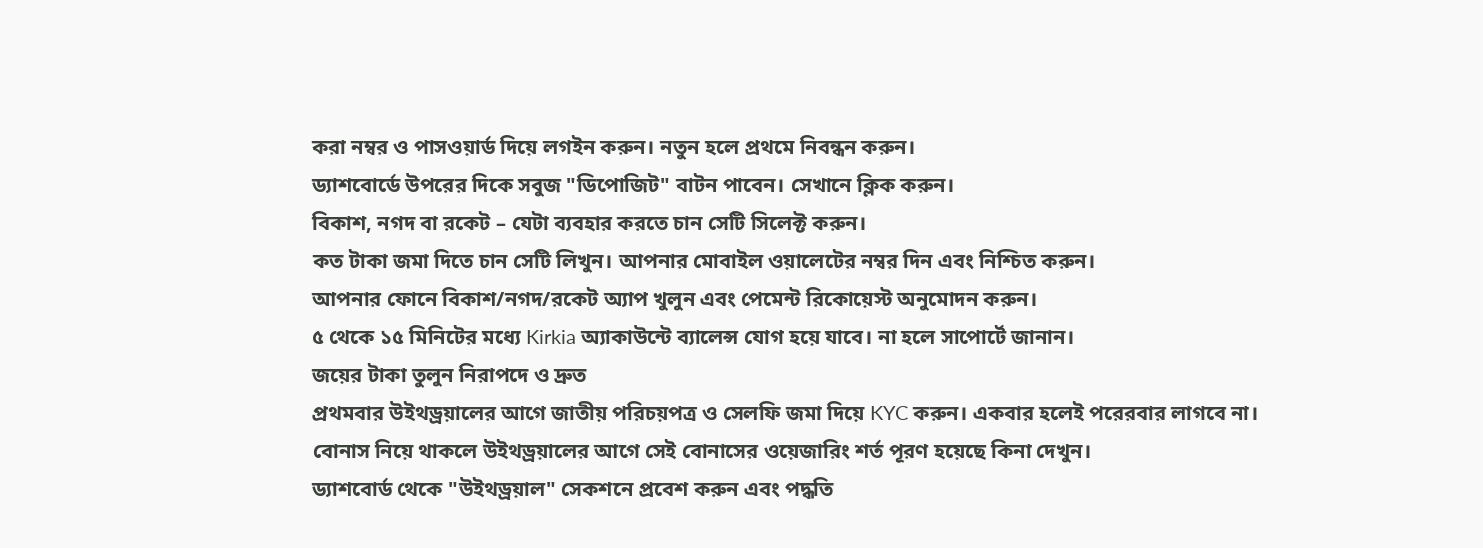করা নম্বর ও পাসওয়ার্ড দিয়ে লগইন করুন। নতুন হলে প্রথমে নিবন্ধন করুন।
ড্যাশবোর্ডে উপরের দিকে সবুজ "ডিপোজিট" বাটন পাবেন। সেখানে ক্লিক করুন।
বিকাশ, নগদ বা রকেট – যেটা ব্যবহার করতে চান সেটি সিলেক্ট করুন।
কত টাকা জমা দিতে চান সেটি লিখুন। আপনার মোবাইল ওয়ালেটের নম্বর দিন এবং নিশ্চিত করুন।
আপনার ফোনে বিকাশ/নগদ/রকেট অ্যাপ খুলুন এবং পেমেন্ট রিকোয়েস্ট অনুমোদন করুন।
৫ থেকে ১৫ মিনিটের মধ্যে Kirkia অ্যাকাউন্টে ব্যালেন্স যোগ হয়ে যাবে। না হলে সাপোর্টে জানান।
জয়ের টাকা তুলুন নিরাপদে ও দ্রুত
প্রথমবার উইথড্রয়ালের আগে জাতীয় পরিচয়পত্র ও সেলফি জমা দিয়ে KYC করুন। একবার হলেই পরেরবার লাগবে না।
বোনাস নিয়ে থাকলে উইথড্রয়ালের আগে সেই বোনাসের ওয়েজারিং শর্ত পূরণ হয়েছে কিনা দেখুন।
ড্যাশবোর্ড থেকে "উইথড্রয়াল" সেকশনে প্রবেশ করুন এবং পদ্ধতি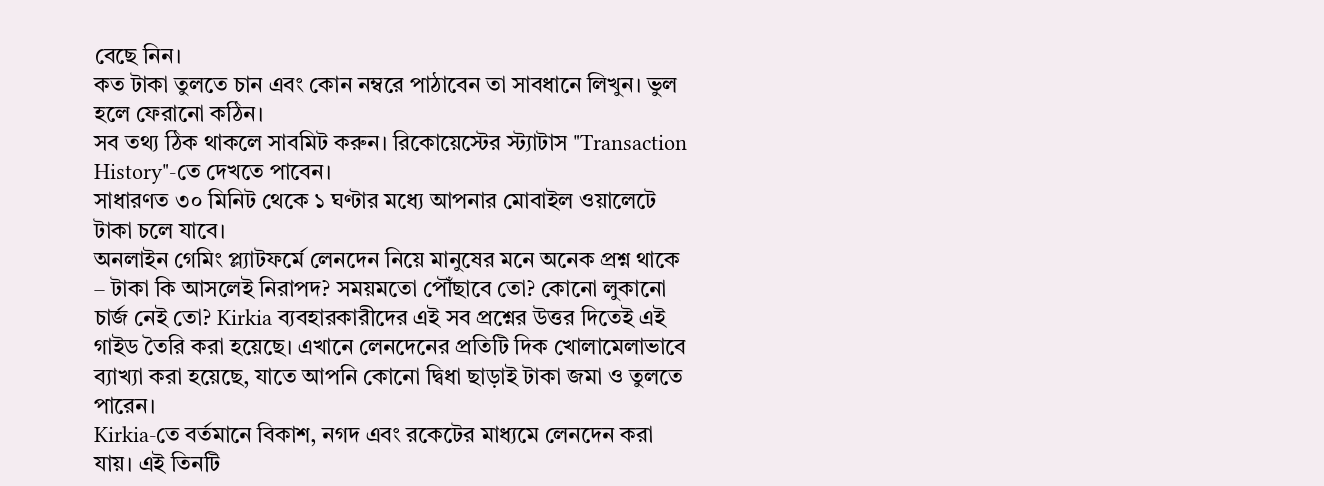বেছে নিন।
কত টাকা তুলতে চান এবং কোন নম্বরে পাঠাবেন তা সাবধানে লিখুন। ভুল হলে ফেরানো কঠিন।
সব তথ্য ঠিক থাকলে সাবমিট করুন। রিকোয়েস্টের স্ট্যাটাস "Transaction History"-তে দেখতে পাবেন।
সাধারণত ৩০ মিনিট থেকে ১ ঘণ্টার মধ্যে আপনার মোবাইল ওয়ালেটে টাকা চলে যাবে।
অনলাইন গেমিং প্ল্যাটফর্মে লেনদেন নিয়ে মানুষের মনে অনেক প্রশ্ন থাকে – টাকা কি আসলেই নিরাপদ? সময়মতো পৌঁছাবে তো? কোনো লুকানো চার্জ নেই তো? Kirkia ব্যবহারকারীদের এই সব প্রশ্নের উত্তর দিতেই এই গাইড তৈরি করা হয়েছে। এখানে লেনদেনের প্রতিটি দিক খোলামেলাভাবে ব্যাখ্যা করা হয়েছে, যাতে আপনি কোনো দ্বিধা ছাড়াই টাকা জমা ও তুলতে পারেন।
Kirkia-তে বর্তমানে বিকাশ, নগদ এবং রকেটের মাধ্যমে লেনদেন করা যায়। এই তিনটি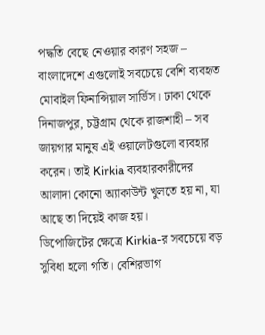পদ্ধতি বেছে নেওয়ার কারণ সহজ – বাংলাদেশে এগুলোই সবচেয়ে বেশি ব্যবহৃত মোবাইল ফিনান্সিয়াল সার্ভিস। ঢাকা থেকে দিনাজপুর, চট্টগ্রাম থেকে রাজশাহী – সব জায়গার মানুষ এই ওয়ালেটগুলো ব্যবহার করেন। তাই Kirkia ব্যবহারকারীদের আলাদা কোনো অ্যাকাউন্ট খুলতে হয় না, যা আছে তা দিয়েই কাজ হয়।
ডিপোজিটের ক্ষেত্রে Kirkia-র সবচেয়ে বড় সুবিধা হলো গতি। বেশিরভাগ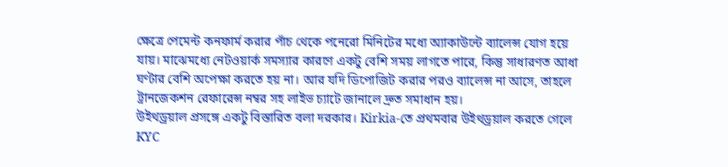ক্ষেত্রে পেমেন্ট কনফার্ম করার পাঁচ থেকে পনেরো মিনিটের মধ্যে অ্যাকাউন্টে ব্যালেন্স যোগ হয়ে যায়। মাঝেমধ্যে নেটওয়ার্ক সমস্যার কারণে একটু বেশি সময় লাগতে পারে, কিন্তু সাধারণত আধা ঘণ্টার বেশি অপেক্ষা করতে হয় না। আর যদি ডিপোজিট করার পরও ব্যালেন্স না আসে, তাহলে ট্রানজেকশন রেফারেন্স নম্বর সহ লাইভ চ্যাটে জানালে দ্রুত সমাধান হয়।
উইথড্রয়াল প্রসঙ্গে একটু বিস্তারিত বলা দরকার। Kirkia-তে প্রথমবার উইথড্রয়াল করতে গেলে KYC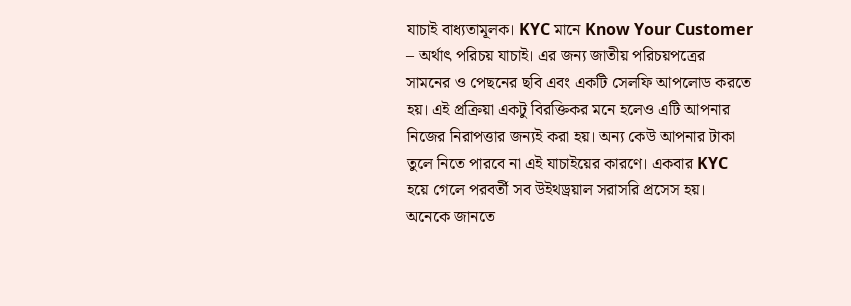যাচাই বাধ্যতামূলক। KYC মানে Know Your Customer – অর্থাৎ পরিচয় যাচাই। এর জন্য জাতীয় পরিচয়পত্রের সামনের ও পেছনের ছবি এবং একটি সেলফি আপলোড করতে হয়। এই প্রক্রিয়া একটু বিরক্তিকর মনে হলেও এটি আপনার নিজের নিরাপত্তার জন্যই করা হয়। অন্য কেউ আপনার টাকা তুলে নিতে পারবে না এই যাচাইয়ের কারণে। একবার KYC হয়ে গেলে পরবর্তী সব উইথড্রয়াল সরাসরি প্রসেস হয়।
অনেকে জানতে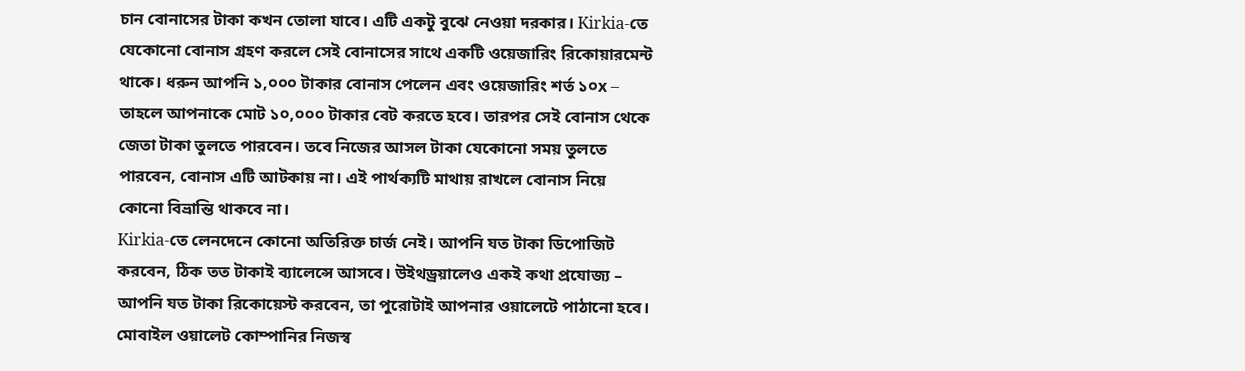চান বোনাসের টাকা কখন তোলা যাবে। এটি একটু বুঝে নেওয়া দরকার। Kirkia-তে যেকোনো বোনাস গ্রহণ করলে সেই বোনাসের সাথে একটি ওয়েজারিং রিকোয়ারমেন্ট থাকে। ধরুন আপনি ১,০০০ টাকার বোনাস পেলেন এবং ওয়েজারিং শর্ত ১০x – তাহলে আপনাকে মোট ১০,০০০ টাকার বেট করতে হবে। তারপর সেই বোনাস থেকে জেতা টাকা তুলতে পারবেন। তবে নিজের আসল টাকা যেকোনো সময় তুলতে পারবেন, বোনাস এটি আটকায় না। এই পার্থক্যটি মাথায় রাখলে বোনাস নিয়ে কোনো বিভ্রান্তি থাকবে না।
Kirkia-তে লেনদেনে কোনো অতিরিক্ত চার্জ নেই। আপনি যত টাকা ডিপোজিট করবেন, ঠিক তত টাকাই ব্যালেন্সে আসবে। উইথড্রয়ালেও একই কথা প্রযোজ্য – আপনি যত টাকা রিকোয়েস্ট করবেন, তা পুরোটাই আপনার ওয়ালেটে পাঠানো হবে। মোবাইল ওয়ালেট কোম্পানির নিজস্ব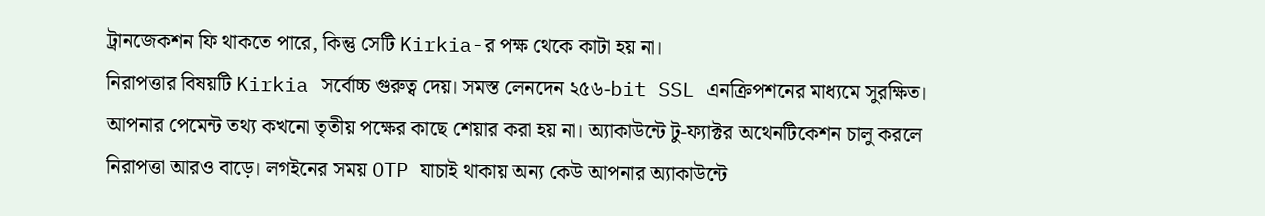ট্রানজেকশন ফি থাকতে পারে, কিন্তু সেটি Kirkia-র পক্ষ থেকে কাটা হয় না।
নিরাপত্তার বিষয়টি Kirkia সর্বোচ্চ গুরুত্ব দেয়। সমস্ত লেনদেন ২৫৬-bit SSL এনক্রিপশনের মাধ্যমে সুরক্ষিত। আপনার পেমেন্ট তথ্য কখনো তৃতীয় পক্ষের কাছে শেয়ার করা হয় না। অ্যাকাউন্টে টু-ফ্যাক্টর অথেনটিকেশন চালু করলে নিরাপত্তা আরও বাড়ে। লগইনের সময় OTP যাচাই থাকায় অন্য কেউ আপনার অ্যাকাউন্টে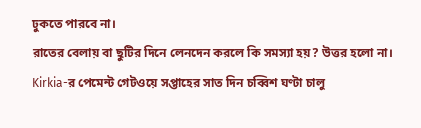ঢুকতে পারবে না।
রাতের বেলায় বা ছুটির দিনে লেনদেন করলে কি সমস্যা হয়? উত্তর হলো না। Kirkia-র পেমেন্ট গেটওয়ে সপ্তাহের সাত দিন চব্বিশ ঘণ্টা চালু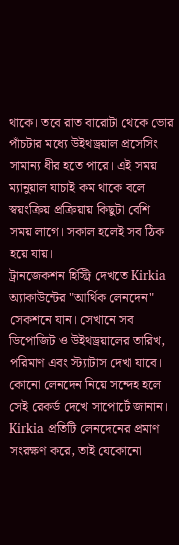থাকে। তবে রাত বারোটা থেকে ভোর পাঁচটার মধ্যে উইথড্রয়াল প্রসেসিং সামান্য ধীর হতে পারে। এই সময় ম্যানুয়াল যাচাই কম থাকে বলে স্বয়ংক্রিয় প্রক্রিয়ায় কিছুটা বেশি সময় লাগে। সকাল হলেই সব ঠিক হয়ে যায়।
ট্রানজেকশন হিস্ট্রি দেখতে Kirkia অ্যাকাউন্টের "আর্থিক লেনদেন" সেকশনে যান। সেখানে সব ডিপোজিট ও উইথড্রয়ালের তারিখ, পরিমাণ এবং স্ট্যাটাস দেখা যাবে। কোনো লেনদেন নিয়ে সন্দেহ হলে সেই রেকর্ড দেখে সাপোর্টে জানান। Kirkia প্রতিটি লেনদেনের প্রমাণ সংরক্ষণ করে, তাই যেকোনো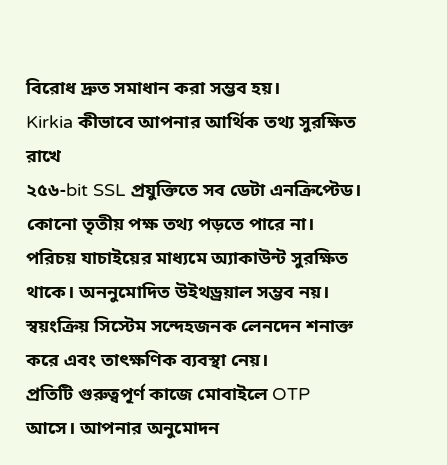বিরোধ দ্রুত সমাধান করা সম্ভব হয়।
Kirkia কীভাবে আপনার আর্থিক তথ্য সুরক্ষিত রাখে
২৫৬-bit SSL প্রযুক্তিতে সব ডেটা এনক্রিপ্টেড। কোনো তৃতীয় পক্ষ তথ্য পড়তে পারে না।
পরিচয় যাচাইয়ের মাধ্যমে অ্যাকাউন্ট সুরক্ষিত থাকে। অননুমোদিত উইথড্রয়াল সম্ভব নয়।
স্বয়ংক্রিয় সিস্টেম সন্দেহজনক লেনদেন শনাক্ত করে এবং তাৎক্ষণিক ব্যবস্থা নেয়।
প্রতিটি গুরুত্বপূর্ণ কাজে মোবাইলে OTP আসে। আপনার অনুমোদন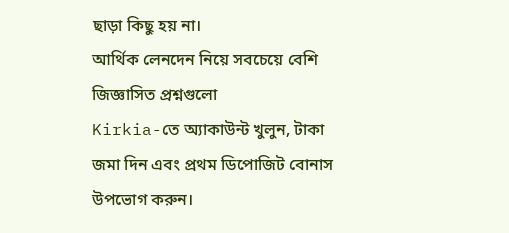ছাড়া কিছু হয় না।
আর্থিক লেনদেন নিয়ে সবচেয়ে বেশি জিজ্ঞাসিত প্রশ্নগুলো
Kirkia-তে অ্যাকাউন্ট খুলুন, টাকা জমা দিন এবং প্রথম ডিপোজিট বোনাস উপভোগ করুন।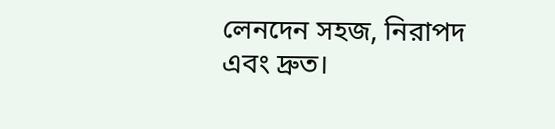লেনদেন সহজ, নিরাপদ এবং দ্রুত।